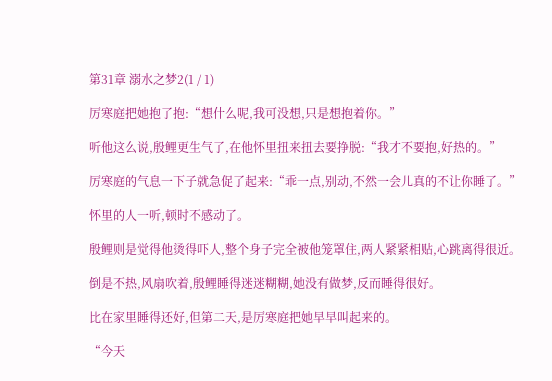第31章 溺水之梦2(1 / 1)

厉寒庭把她抱了抱:“想什么呢,我可没想,只是想抱着你。”

听他这么说,殷鲤更生气了,在他怀里扭来扭去要挣脱:“我才不要抱,好热的。”

厉寒庭的气息一下子就急促了起来:“乖一点,别动,不然一会儿真的不让你睡了。”

怀里的人一听,顿时不感动了。

殷鲤则是觉得他烫得吓人,整个身子完全被他笼罩住,两人紧紧相贴,心跳离得很近。

倒是不热,风扇吹着,殷鲤睡得迷迷糊糊,她没有做梦,反而睡得很好。

比在家里睡得还好,但第二天,是厉寒庭把她早早叫起来的。

“今天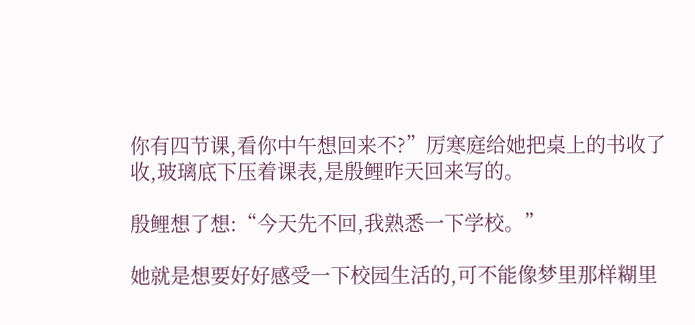你有四节课,看你中午想回来不?”厉寒庭给她把桌上的书收了收,玻璃底下压着课表,是殷鲤昨天回来写的。

殷鲤想了想:“今天先不回,我熟悉一下学校。”

她就是想要好好感受一下校园生活的,可不能像梦里那样糊里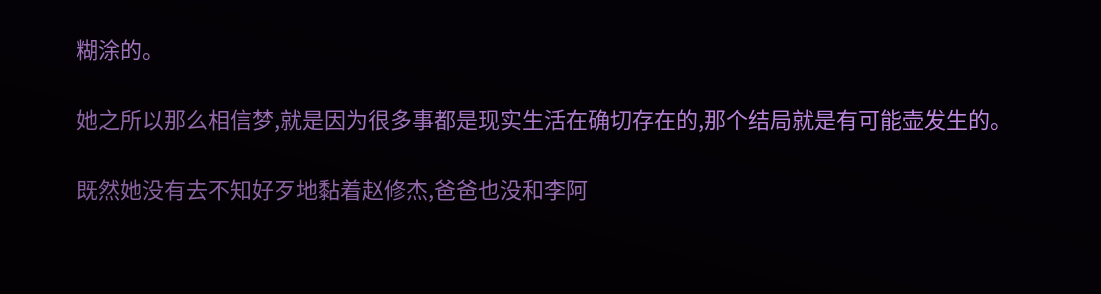糊涂的。

她之所以那么相信梦,就是因为很多事都是现实生活在确切存在的,那个结局就是有可能壶发生的。

既然她没有去不知好歹地黏着赵修杰,爸爸也没和李阿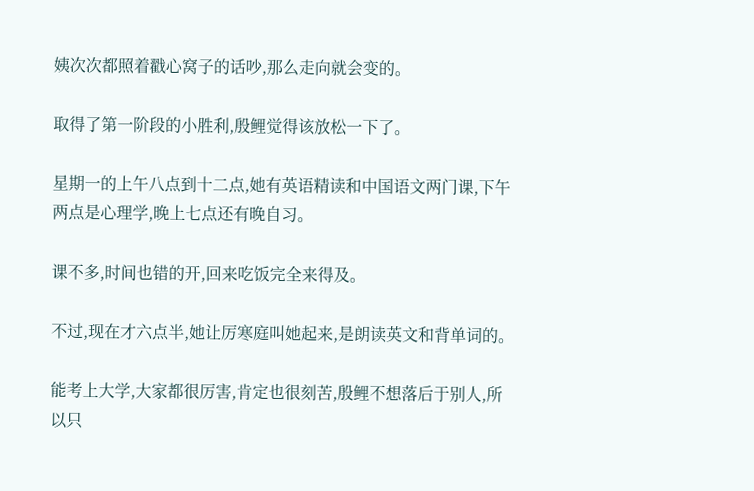姨次次都照着戳心窝子的话吵,那么走向就会变的。

取得了第一阶段的小胜利,殷鲤觉得该放松一下了。

星期一的上午八点到十二点,她有英语精读和中国语文两门课,下午两点是心理学,晚上七点还有晚自习。

课不多,时间也错的开,回来吃饭完全来得及。

不过,现在才六点半,她让厉寒庭叫她起来,是朗读英文和背单词的。

能考上大学,大家都很厉害,肯定也很刻苦,殷鲤不想落后于别人,所以只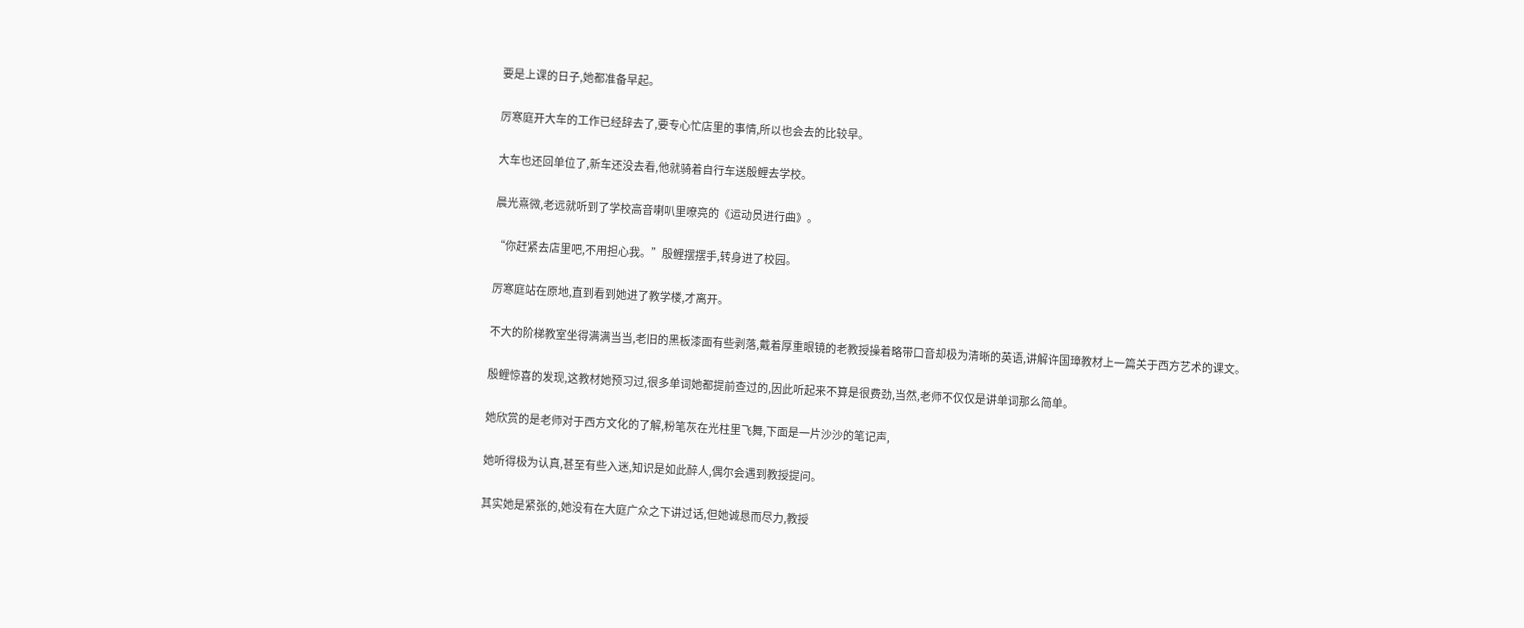要是上课的日子,她都准备早起。

厉寒庭开大车的工作已经辞去了,要专心忙店里的事情,所以也会去的比较早。

大车也还回单位了,新车还没去看,他就骑着自行车送殷鲤去学校。

晨光熹微,老远就听到了学校高音喇叭里嘹亮的《运动员进行曲》。

“你赶紧去店里吧,不用担心我。”殷鲤摆摆手,转身进了校园。

厉寒庭站在原地,直到看到她进了教学楼,才离开。

不大的阶梯教室坐得满满当当,老旧的黑板漆面有些剥落,戴着厚重眼镜的老教授操着略带口音却极为清晰的英语,讲解许国璋教材上一篇关于西方艺术的课文。

殷鲤惊喜的发现,这教材她预习过,很多单词她都提前查过的,因此听起来不算是很费劲,当然,老师不仅仅是讲单词那么简单。

她欣赏的是老师对于西方文化的了解,粉笔灰在光柱里飞舞,下面是一片沙沙的笔记声,

她听得极为认真,甚至有些入迷,知识是如此醉人,偶尔会遇到教授提问。

其实她是紧张的,她没有在大庭广众之下讲过话,但她诚恳而尽力,教授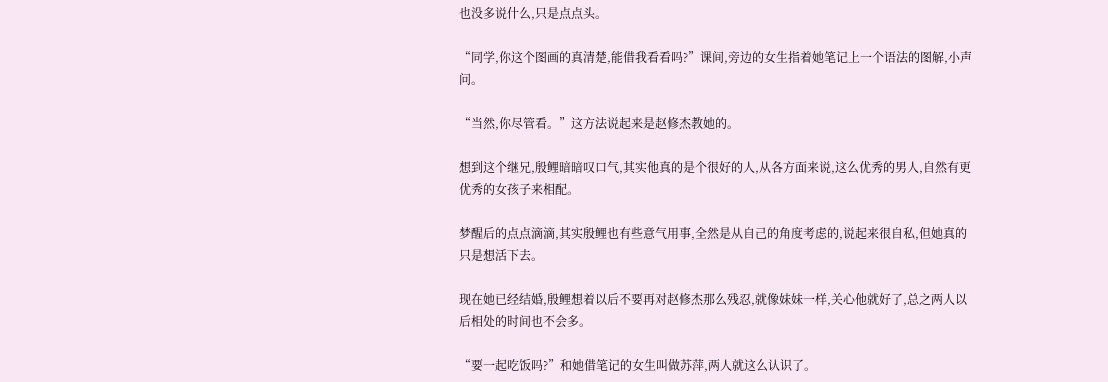也没多说什么,只是点点头。

“同学,你这个图画的真清楚,能借我看看吗?”课间,旁边的女生指着她笔记上一个语法的图解,小声问。

“当然,你尽管看。”这方法说起来是赵修杰教她的。

想到这个继兄,殷鲤暗暗叹口气,其实他真的是个很好的人,从各方面来说,这么优秀的男人,自然有更优秀的女孩子来相配。

梦醒后的点点滴滴,其实殷鲤也有些意气用事,全然是从自己的角度考虑的,说起来很自私,但她真的只是想活下去。

现在她已经结婚,殷鲤想着以后不要再对赵修杰那么残忍,就像妹妹一样,关心他就好了,总之两人以后相处的时间也不会多。

“要一起吃饭吗?”和她借笔记的女生叫做苏萍,两人就这么认识了。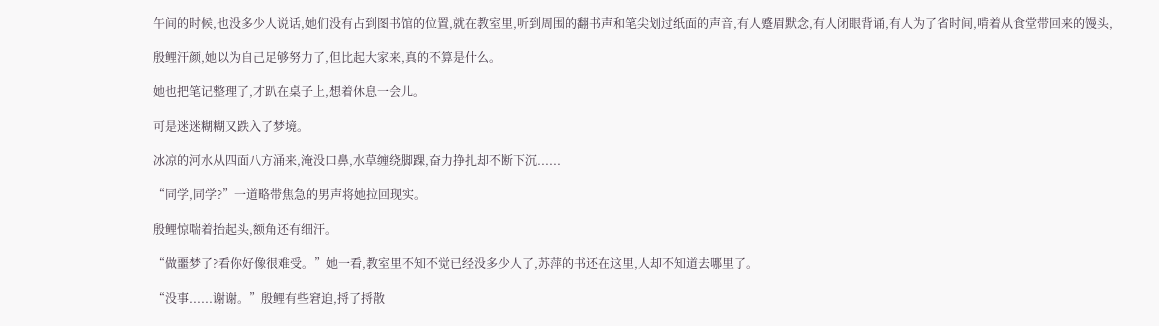午间的时候,也没多少人说话,她们没有占到图书馆的位置,就在教室里,听到周围的翻书声和笔尖划过纸面的声音,有人蹙眉默念,有人闭眼背诵,有人为了省时间,啃着从食堂带回来的馒头,

殷鲤汗颜,她以为自己足够努力了,但比起大家来,真的不算是什么。

她也把笔记整理了,才趴在桌子上,想着休息一会儿。

可是迷迷糊糊又跌入了梦境。

冰凉的河水从四面八方涌来,淹没口鼻,水草缠绕脚踝,奋力挣扎却不断下沉......

“同学,同学?”一道略带焦急的男声将她拉回现实。

殷鲤惊喘着抬起头,额角还有细汗。

“做噩梦了?看你好像很难受。”她一看,教室里不知不觉已经没多少人了,苏萍的书还在这里,人却不知道去哪里了。

“没事......谢谢。”殷鲤有些窘迫,捋了捋散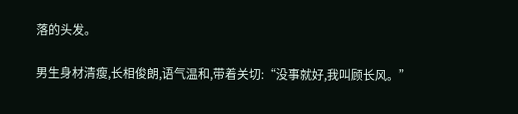落的头发。

男生身材清瘦,长相俊朗,语气温和,带着关切:“没事就好,我叫顾长风。”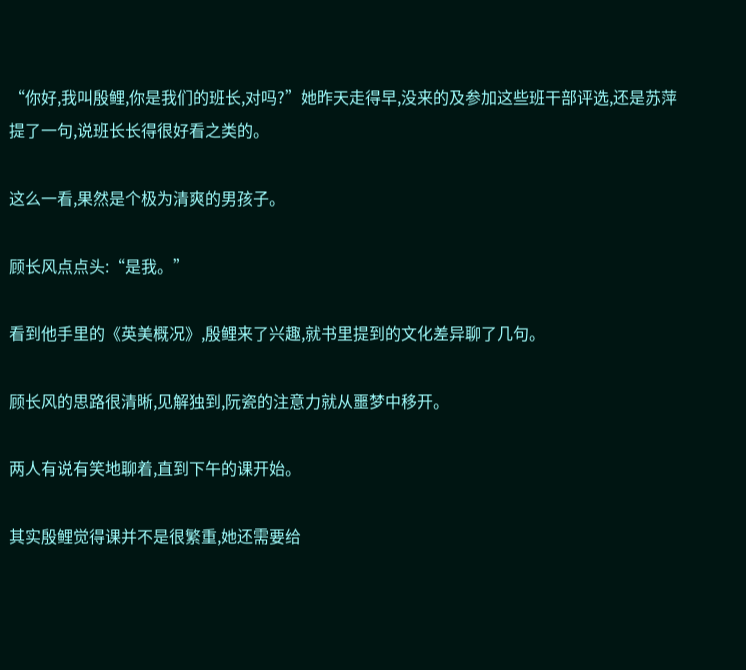“你好,我叫殷鲤,你是我们的班长,对吗?”她昨天走得早,没来的及参加这些班干部评选,还是苏萍提了一句,说班长长得很好看之类的。

这么一看,果然是个极为清爽的男孩子。

顾长风点点头:“是我。”

看到他手里的《英美概况》,殷鲤来了兴趣,就书里提到的文化差异聊了几句。

顾长风的思路很清晰,见解独到,阮瓷的注意力就从噩梦中移开。

两人有说有笑地聊着,直到下午的课开始。

其实殷鲤觉得课并不是很繁重,她还需要给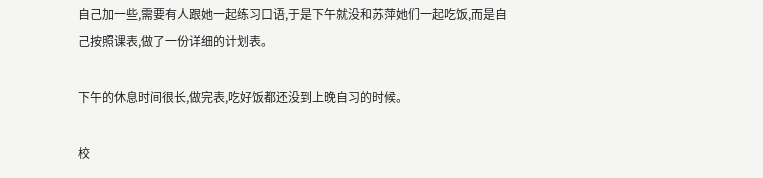自己加一些,需要有人跟她一起练习口语,于是下午就没和苏萍她们一起吃饭,而是自己按照课表,做了一份详细的计划表。

下午的休息时间很长,做完表,吃好饭都还没到上晚自习的时候。

校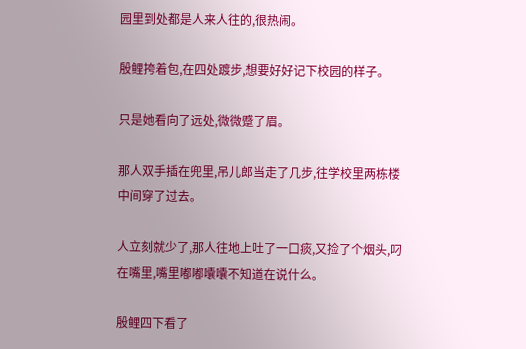园里到处都是人来人往的,很热闹。

殷鲤挎着包,在四处踱步,想要好好记下校园的样子。

只是她看向了远处,微微蹙了眉。

那人双手插在兜里,吊儿郎当走了几步,往学校里两栋楼中间穿了过去。

人立刻就少了,那人往地上吐了一口痰,又捡了个烟头,叼在嘴里,嘴里嘟嘟囔囔不知道在说什么。

殷鲤四下看了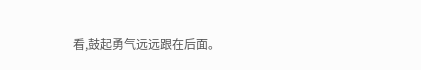看,鼓起勇气远远跟在后面。